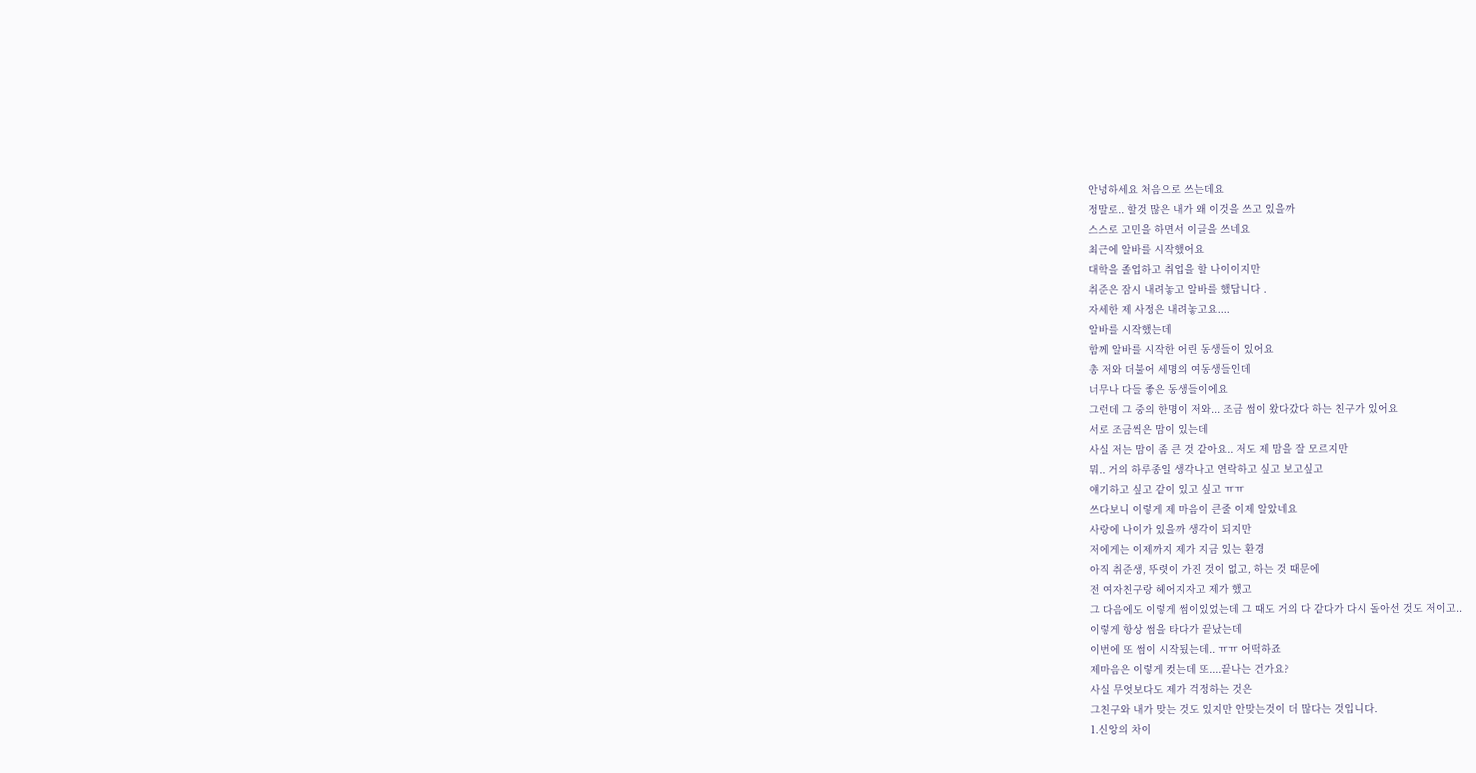안녕하세요 처음으로 쓰는데요
정말로.. 할것 많은 내가 왜 이것을 쓰고 있을까
스스로 고민을 하면서 이글을 쓰네요
최근에 알바를 시작했어요
대학을 졸업하고 취업을 할 나이이지만
취준은 잠시 내려놓고 알바를 했답니다 .
자세한 제 사정은 내려놓고요....
알바를 시작했는데
함께 알바를 시작한 어린 동생들이 있어요
총 저와 더불어 세명의 여동생들인데
너무나 다들 좋은 동생들이에요
그런데 그 중의 한명이 저와... 조금 썸이 왔다갔다 하는 친구가 있어요
서로 조금씩은 맘이 있는데
사실 저는 맘이 좀 큰 것 같아요.. 저도 제 맘을 잘 모르지만
뭐.. 거의 하루종일 생각나고 연락하고 싶고 보고싶고
얘기하고 싶고 같이 있고 싶고 ㅠㅠ
쓰다보니 이렇게 제 마음이 큰줄 이제 알았네요
사랑에 나이가 있을까 생각이 되지만
저에게는 이제까지 제가 지금 있는 환경
아직 취준생, 뚜렷이 가진 것이 없고, 하는 것 때문에
전 여자친구랑 헤어지자고 제가 했고
그 다음에도 이렇게 썸이있었는데 그 때도 거의 다 같다가 다시 돌아선 것도 저이고..
이렇게 항상 썸을 타다가 끝났는데
이번에 또 썸이 시작됬는데.. ㅠㅠ 어떡하죠
제마음은 이렇게 컷는데 또....끝나는 건가요?
사실 무엇보다도 제가 걱정하는 것은
그친구와 내가 맞는 것도 있지만 안맞는것이 더 많다는 것입니다.
1.신앙의 차이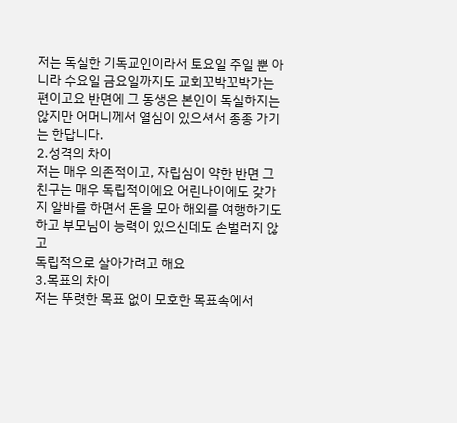저는 독실한 기독교인이라서 토요일 주일 뿐 아니라 수요일 금요일까지도 교회꼬박꼬박가는 편이고요 반면에 그 동생은 본인이 독실하지는 않지만 어머니께서 열심이 있으셔서 종종 가기는 한답니다.
2.성격의 차이
저는 매우 의존적이고, 자립심이 약한 반면 그 친구는 매우 독립적이에요 어린나이에도 갖가지 알바를 하면서 돈을 모아 해외를 여행하기도 하고 부모님이 능력이 있으신데도 손벌러지 않고
독립적으로 살아가려고 해요
3.목표의 차이
저는 뚜렷한 목표 없이 모호한 목표속에서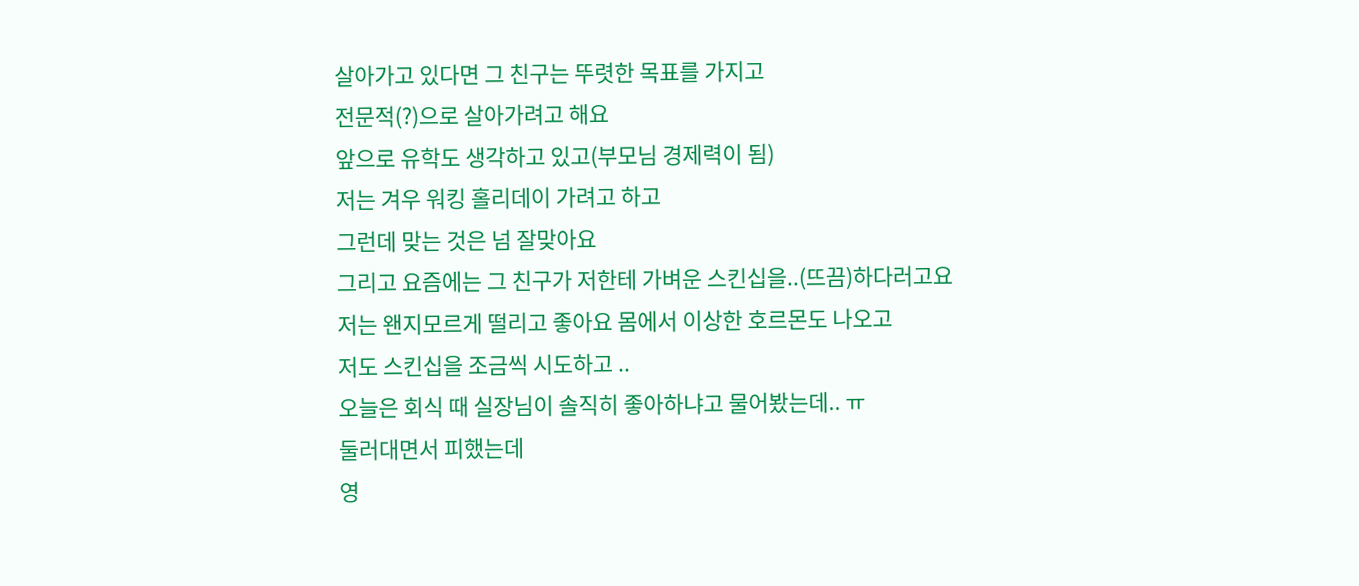살아가고 있다면 그 친구는 뚜렷한 목표를 가지고
전문적(?)으로 살아가려고 해요
앞으로 유학도 생각하고 있고(부모님 경제력이 됨)
저는 겨우 워킹 홀리데이 가려고 하고
그런데 맞는 것은 넘 잘맞아요
그리고 요즘에는 그 친구가 저한테 가벼운 스킨십을..(뜨끔)하다러고요
저는 왠지모르게 떨리고 좋아요 몸에서 이상한 호르몬도 나오고
저도 스킨십을 조금씩 시도하고 ..
오늘은 회식 때 실장님이 솔직히 좋아하냐고 물어봤는데.. ㅠ
둘러대면서 피했는데
영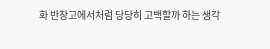화 반창고에서처럼 당당히 고백할까 하는 생각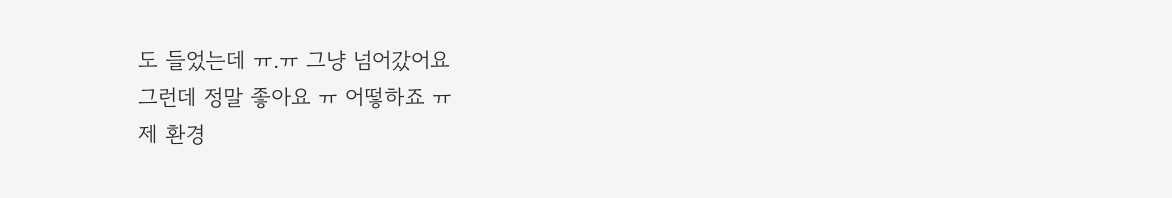도 들었는데 ㅠ.ㅠ 그냥 넘어갔어요
그런데 정말 좋아요 ㅠ 어떻하죠 ㅠ
제 환경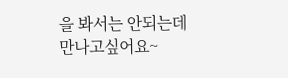을 봐서는 안되는데
만나고싶어요~